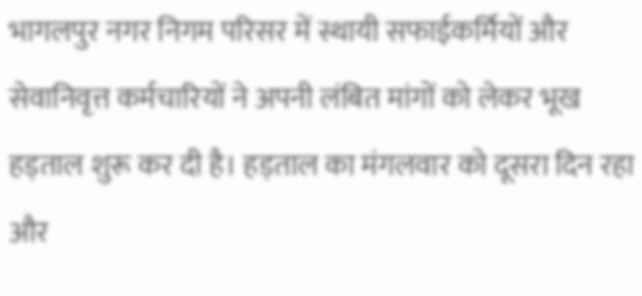भागलपुर नगर निगम परिसर में स्थायी सफाईकर्मियों और सेवानिवृत्त कर्मचारियों ने अपनी लंबित मांगों को लेकर भूख हड़ताल शुरू कर दी है। हड़ताल का मंगलवार को दूसरा दिन रहा और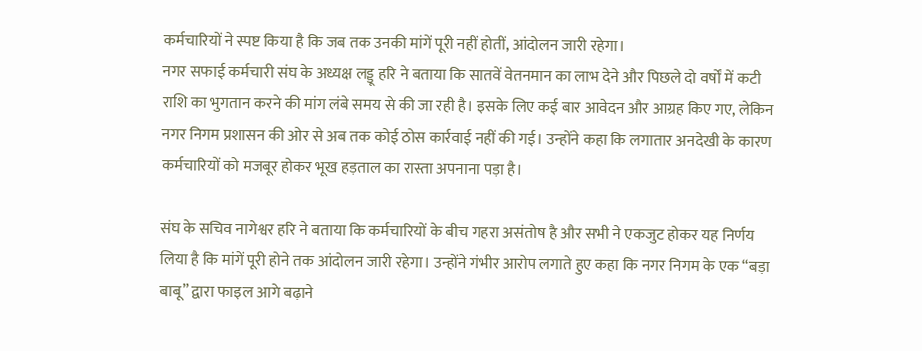कर्मचारियों ने स्पष्ट किया है कि जब तक उनकी मांगें पूरी नहीं होतीं, आंदोलन जारी रहेगा।
नगर सफाई कर्मचारी संघ के अध्यक्ष लड्डू हरि ने बताया कि सातवें वेतनमान का लाभ देने और पिछले दो वर्षों में कटी राशि का भुगतान करने की मांग लंबे समय से की जा रही है। इसके लिए कई बार आवेदन और आग्रह किए गए, लेकिन नगर निगम प्रशासन की ओर से अब तक कोई ठोस कार्रवाई नहीं की गई। उन्होंने कहा कि लगातार अनदेखी के कारण कर्मचारियों को मजबूर होकर भूख हड़ताल का रास्ता अपनाना पड़ा है।

संघ के सचिव नागेश्वर हरि ने बताया कि कर्मचारियों के बीच गहरा असंतोष है और सभी ने एकजुट होकर यह निर्णय लिया है कि मांगें पूरी होने तक आंदोलन जारी रहेगा। उन्होंने गंभीर आरोप लगाते हुए कहा कि नगर निगम के एक “बड़ा बाबू” द्वारा फाइल आगे बढ़ाने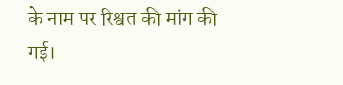के नाम पर रिश्वत की मांग की गई।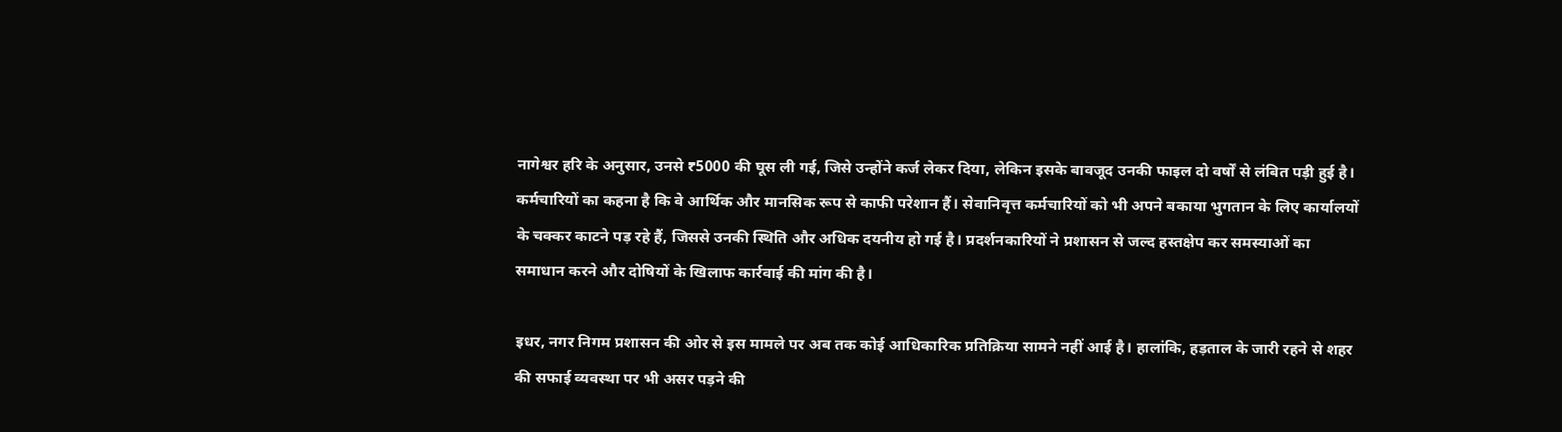नागेश्वर हरि के अनुसार, उनसे ₹5000 की घूस ली गई, जिसे उन्होंने कर्ज लेकर दिया, लेकिन इसके बावजूद उनकी फाइल दो वर्षों से लंबित पड़ी हुई है।
कर्मचारियों का कहना है कि वे आर्थिक और मानसिक रूप से काफी परेशान हैं। सेवानिवृत्त कर्मचारियों को भी अपने बकाया भुगतान के लिए कार्यालयों के चक्कर काटने पड़ रहे हैं, जिससे उनकी स्थिति और अधिक दयनीय हो गई है। प्रदर्शनकारियों ने प्रशासन से जल्द हस्तक्षेप कर समस्याओं का समाधान करने और दोषियों के खिलाफ कार्रवाई की मांग की है।

इधर, नगर निगम प्रशासन की ओर से इस मामले पर अब तक कोई आधिकारिक प्रतिक्रिया सामने नहीं आई है। हालांकि, हड़ताल के जारी रहने से शहर की सफाई व्यवस्था पर भी असर पड़ने की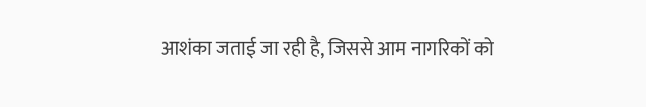आशंका जताई जा रही है, जिससे आम नागरिकों को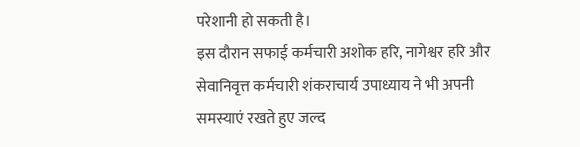परेशानी हो सकती है।
इस दौरान सफाई कर्मचारी अशोक हरि, नागेश्वर हरि और सेवानिवृत्त कर्मचारी शंकराचार्य उपाध्याय ने भी अपनी समस्याएं रखते हुए जल्द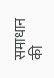समाधान की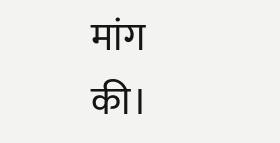मांग की।